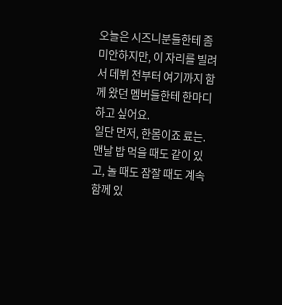오늘은 시즈니분들한테 좀 미안하지만, 이 자리를 빌려서 데뷔 전부터 여기까지 함께 왔던 멤버들한테 한마디 하고 싶어요.
일단 먼저, 한몸이죠 료는. 맨날 밥 먹을 때도 같이 있고, 놀 때도 잠잘 때도 계속 함께 있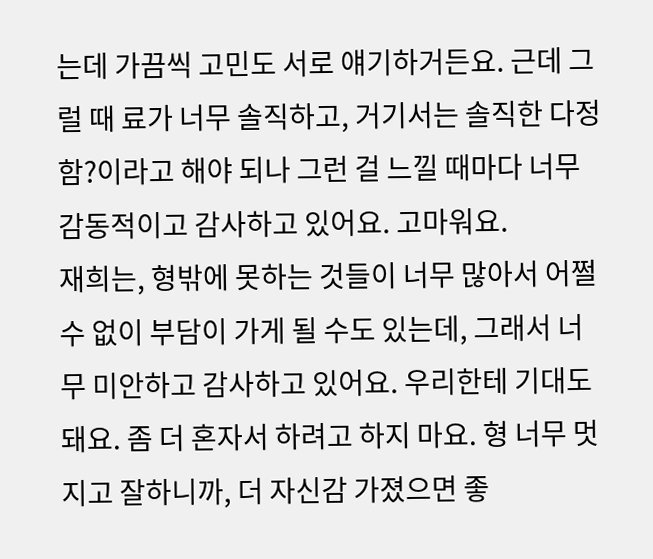는데 가끔씩 고민도 서로 얘기하거든요. 근데 그럴 때 료가 너무 솔직하고, 거기서는 솔직한 다정함?이라고 해야 되나 그런 걸 느낄 때마다 너무 감동적이고 감사하고 있어요. 고마워요.
재희는, 형밖에 못하는 것들이 너무 많아서 어쩔 수 없이 부담이 가게 될 수도 있는데, 그래서 너무 미안하고 감사하고 있어요. 우리한테 기대도 돼요. 좀 더 혼자서 하려고 하지 마요. 형 너무 멋지고 잘하니까, 더 자신감 가졌으면 좋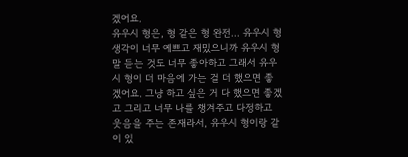겠어요.
유우시 형은, 형 같은 형 완전... 유우시 형 생각이 너무 예쁘고 재밌으니까 유우시 형 말 듣는 것도 너무 좋아하고 그래서 유우시 형이 더 마음에 가는 걸 더 했으면 좋겠어요. 그냥 하고 싶은 거 다 했으면 좋겠고 그리고 너무 나를 챙겨주고 다정하고 웃음을 주는 존재라서, 유우시 형이랑 같이 있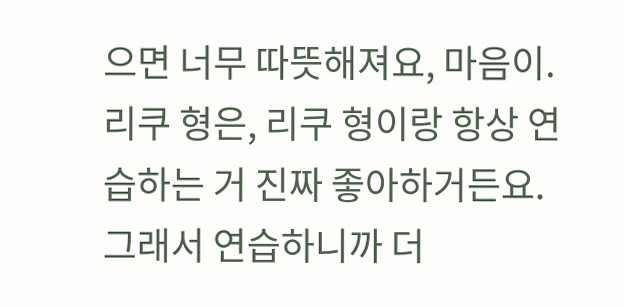으면 너무 따뜻해져요, 마음이.
리쿠 형은, 리쿠 형이랑 항상 연습하는 거 진짜 좋아하거든요. 그래서 연습하니까 더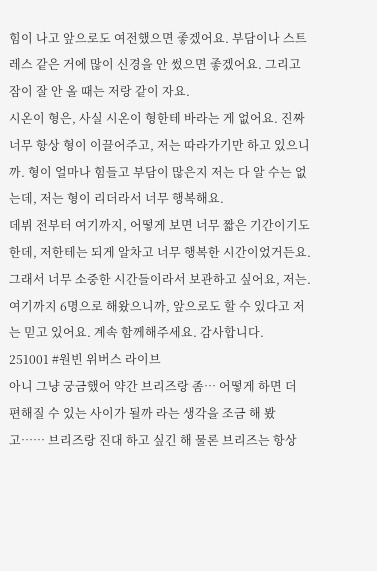힘이 나고 앞으로도 여전했으면 좋겠어요. 부담이나 스트레스 같은 거에 많이 신경을 안 썼으면 좋겠어요. 그리고 잠이 잘 안 올 때는 저랑 같이 자요.
시온이 형은, 사실 시온이 형한테 바라는 게 없어요. 진짜 너무 항상 형이 이끌어주고, 저는 따라가기만 하고 있으니까. 형이 얼마나 힘들고 부담이 많은지 저는 다 알 수는 없는데, 저는 형이 리더라서 너무 행복해요.
데뷔 전부터 여기까지, 어떻게 보면 너무 짧은 기간이기도 한데, 저한테는 되게 알차고 너무 행복한 시간이었거든요. 그래서 너무 소중한 시간들이라서 보관하고 싶어요, 저는.
여기까지 6명으로 해왔으니까, 앞으로도 할 수 있다고 저는 믿고 있어요. 계속 함께해주세요. 감사합니다.
251001 #원빈 위버스 라이브
아니 그냥 궁금했어 약간 브리즈랑 좀… 어떻게 하면 더 편해질 수 있는 사이가 될까 라는 생각을 조금 해 봤고…… 브리즈랑 진대 하고 싶긴 해 물론 브리즈는 항상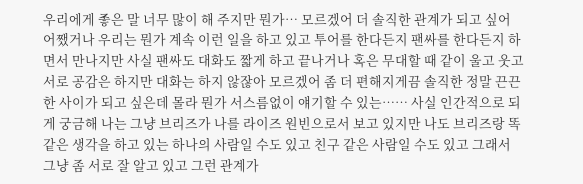우리에게 좋은 말 너무 많이 해 주지만 뭔가… 모르겠어 더 솔직한 관계가 되고 싶어 어쨌거나 우리는 뭔가 계속 이런 일을 하고 있고 투어를 한다든지 팬싸를 한다든지 하면서 만나지만 사실 팬싸도 대화도 짧게 하고 끝나거나 혹은 무대할 때 같이 울고 웃고 서로 공감은 하지만 대화는 하지 않잖아 모르겠어 좀 더 편해지게끔 솔직한 정말 끈끈한 사이가 되고 싶은데 몰라 뭔가 서스름없이 얘기할 수 있는…… 사실 인간적으로 되게 궁금해 나는 그냥 브리즈가 나를 라이즈 원빈으로서 보고 있지만 나도 브리즈랑 똑같은 생각을 하고 있는 하나의 사람일 수도 있고 친구 같은 사람일 수도 있고 그래서 그냥 좀 서로 잘 알고 있고 그런 관계가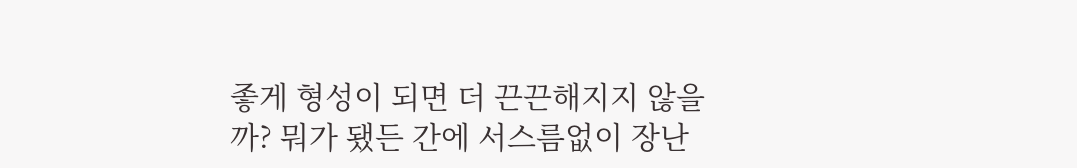좋게 형성이 되면 더 끈끈해지지 않을까? 뭐가 됐든 간에 서스름없이 장난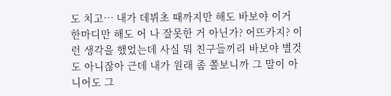도 치고… 내가 데뷔초 때까지만 해도 바보야 이거 한마디만 해도 어 나 잘못한 거 아닌가? 어뜨카지? 이런 생각을 했었는데 사실 뭐 친구들끼리 바보야 별것도 아니잖아 근데 내가 원래 좀 쫄보니까 그 말이 아니어도 그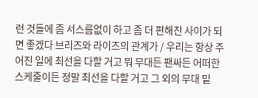런 것들에 좀 서스름없이 하고 좀 더 편해진 사이가 되면 좋겠다 브리즈와 라이즈의 관계가 / 우리는 항상 주어진 일에 최선을 다할 거고 뭐 무대든 팬싸든 어떠한 스케줄이든 정말 최선을 다할 거고 그 외의 무대 밑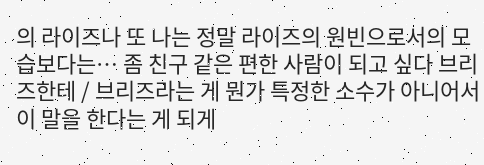의 라이즈나 또 나는 정말 라이즈의 원빈으로서의 모습보다는… 좀 친구 같은 편한 사람이 되고 싶다 브리즈한테 / 브리즈라는 게 뭔가 특정한 소수가 아니어서 이 말을 한다는 게 되게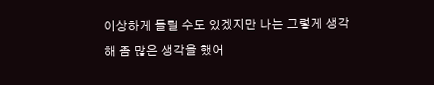이상하게 들릴 수도 있겠지만 나는 그렇게 생각해 좀 많은 생각을 했어